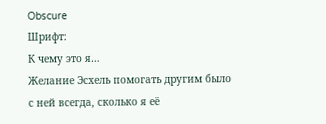Obscure
Шрифт:
К чему это я…
Желание Эсхель помогать другим было с ней всегда, сколько я её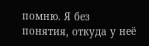помню. Я без понятия, откуда у неё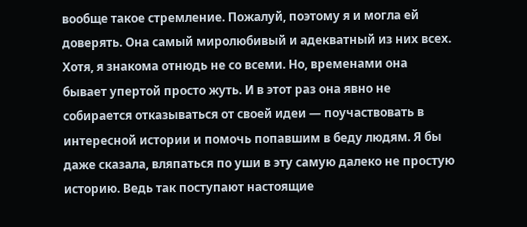вообще такое стремление. Пожалуй, поэтому я и могла ей доверять. Она самый миролюбивый и адекватный из них всех. Хотя, я знакома отнюдь не со всеми. Но, временами она бывает упертой просто жуть. И в этот раз она явно не собирается отказываться от своей идеи — поучаствовать в интересной истории и помочь попавшим в беду людям. Я бы даже сказала, вляпаться по уши в эту самую далеко не простую историю. Ведь так поступают настоящие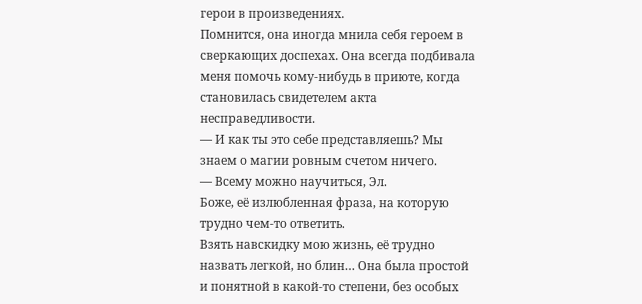герои в произведениях.
Помнится, она иногда мнила себя героем в сверкающих доспехах. Она всегда подбивала меня помочь кому-нибудь в приюте, когда становилась свидетелем акта несправедливости.
— И как ты это себе представляешь? Мы знаем о магии ровным счетом ничего.
— Всему можно научиться, Эл.
Боже, её излюбленная фраза, на которую трудно чем-то ответить.
Взять навскидку мою жизнь, её трудно назвать легкой, но блин… Она была простой и понятной в какой-то степени, без особых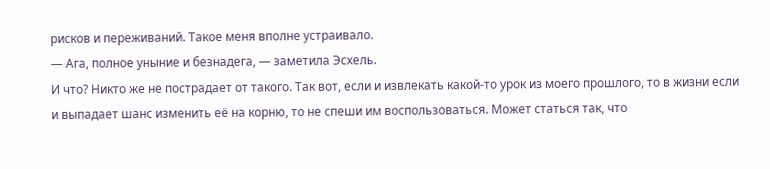рисков и переживаний. Такое меня вполне устраивало.
— Ага, полное уныние и безнадега, — заметила Эсхель.
И что? Никто же не пострадает от такого. Так вот, если и извлекать какой-то урок из моего прошлого, то в жизни если и выпадает шанс изменить её на корню, то не спеши им воспользоваться. Может статься так, что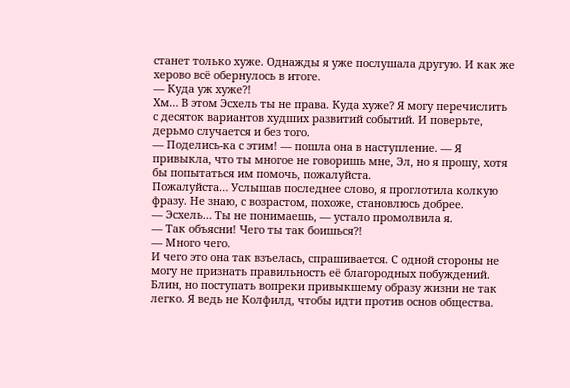станет только хуже. Однажды я уже послушала другую. И как же херово всё обернулось в итоге.
— Куда уж хуже?!
Хм… В этом Эсхель ты не права. Куда хуже? Я могу перечислить с десяток вариантов худших развитий событий. И поверьте, дерьмо случается и без того.
— Поделись-ка с этим! — пошла она в наступление. — Я привыкла, что ты многое не говоришь мне, Эл, но я прошу, хотя бы попытаться им помочь, пожалуйста.
Пожалуйста… Услышав последнее слово, я проглотила колкую фразу. Не знаю, с возрастом, похоже, становлюсь добрее.
— Эсхель… Ты не понимаешь, — устало промолвила я.
— Так объясни! Чего ты так боишься?!
— Много чего.
И чего это она так взъелась, спрашивается. С одной стороны не могу не признать правильность её благородных побуждений. Блин, но поступать вопреки привыкшему образу жизни не так легко. Я ведь не Колфилд, чтобы идти против основ общества.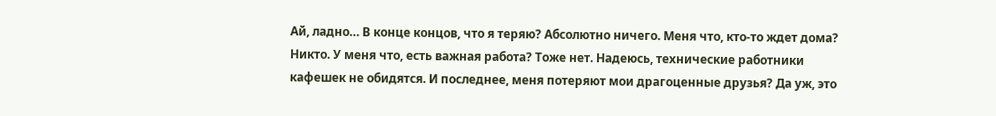Ай, ладно… В конце концов, что я теряю? Абсолютно ничего. Меня что, кто-то ждет дома? Никто. У меня что, есть важная работа? Тоже нет. Надеюсь, технические работники кафешек не обидятся. И последнее, меня потеряют мои драгоценные друзья? Да уж, это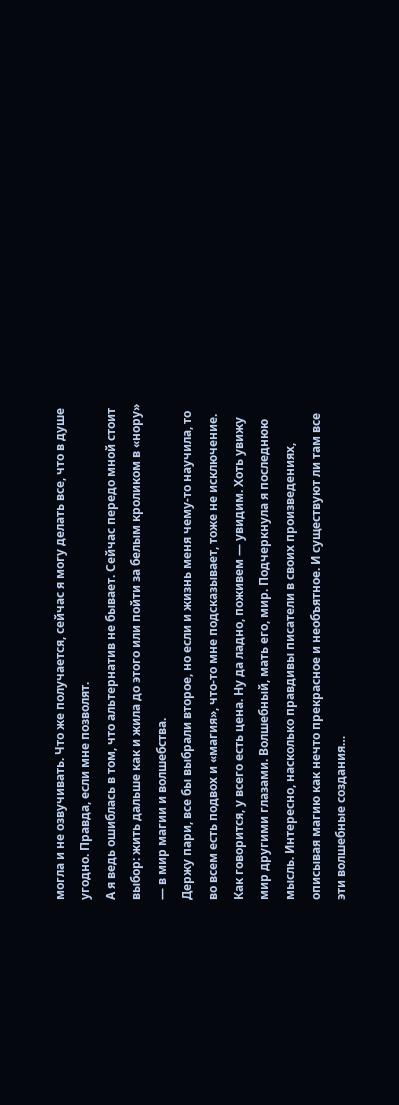могла и не озвучивать. Что же получается, сейчас я могу делать все, что в душе угодно. Правда, если мне позволят.
А я ведь ошиблась в том, что альтернатив не бывает. Сейчас передо мной стоит выбор: жить дальше как и жила до этого или пойти за белым кроликом в «нору» — в мир магии и волшебства.
Держу пари, все бы выбрали второе, но если и жизнь меня чему-то научила, то во всем есть подвох и «магия», что-то мне подсказывает, тоже не исключение. Как говорится, у всего есть цена. Ну да ладно, поживем — увидим. Хоть увижу мир другими глазами. Волшебный, мать его, мир. Подчеркнула я последнюю мысль. Интересно, насколько правдивы писатели в своих произведениях, описывая магию как нечто прекрасное и необъятное. И существуют ли там все эти волшебные создания…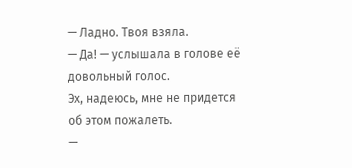— Ладно. Твоя взяла.
— Да! — услышала в голове её довольный голос.
Эх, надеюсь, мне не придется об этом пожалеть.
—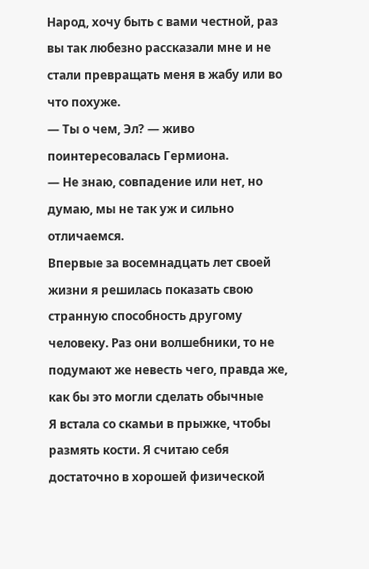Народ, хочу быть с вами честной, раз вы так любезно рассказали мне и не стали превращать меня в жабу или во что похуже.
— Ты о чем, Эл? — живо поинтересовалась Гермиона.
— Не знаю, совпадение или нет, но думаю, мы не так уж и сильно отличаемся.
Впервые за восемнадцать лет своей жизни я решилась показать свою странную способность другому человеку. Раз они волшебники, то не подумают же невесть чего, правда же, как бы это могли сделать обычные
Я встала со скамьи в прыжке, чтобы размять кости. Я считаю себя достаточно в хорошей физической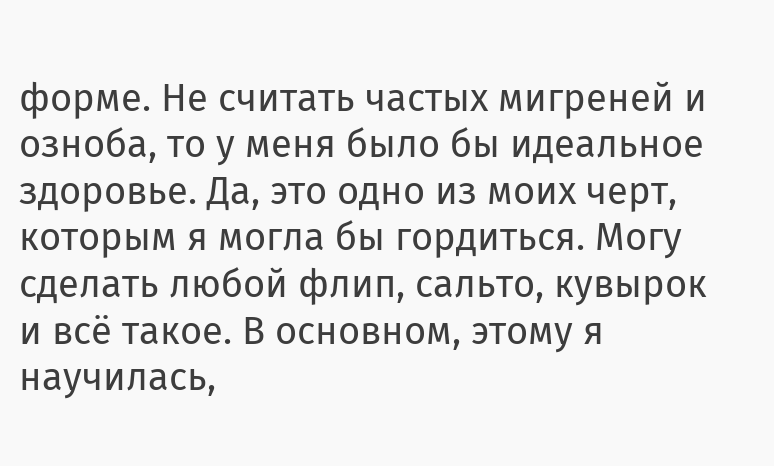форме. Не считать частых мигреней и озноба, то у меня было бы идеальное здоровье. Да, это одно из моих черт, которым я могла бы гордиться. Могу сделать любой флип, сальто, кувырок и всё такое. В основном, этому я научилась,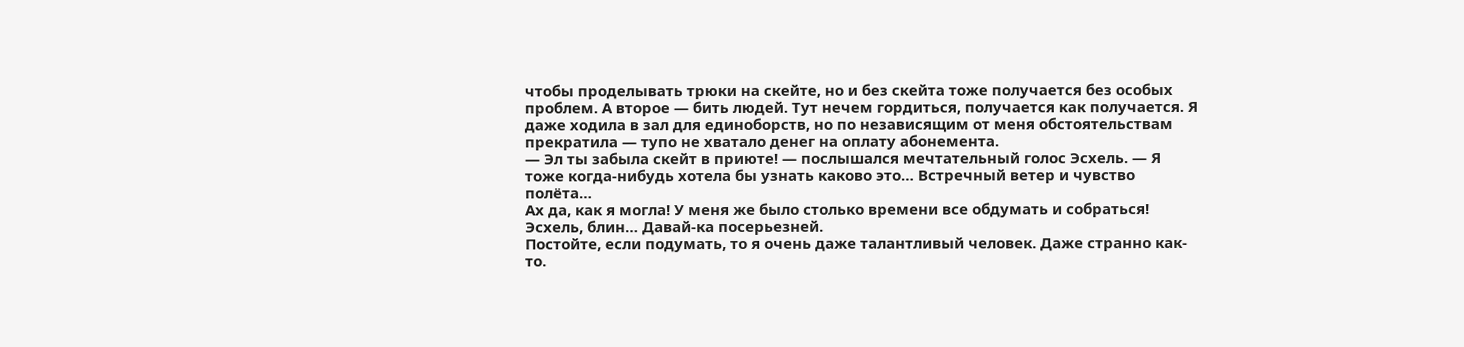чтобы проделывать трюки на скейте, но и без скейта тоже получается без особых проблем. А второе — бить людей. Тут нечем гордиться, получается как получается. Я даже ходила в зал для единоборств, но по независящим от меня обстоятельствам прекратила — тупо не хватало денег на оплату абонемента.
— Эл ты забыла скейт в приюте! — послышался мечтательный голос Эсхель. — Я тоже когда-нибудь хотела бы узнать каково это… Встречный ветер и чувство полёта…
Ах да, как я могла! У меня же было столько времени все обдумать и собраться! Эсхель, блин… Давай-ка посерьезней.
Постойте, если подумать, то я очень даже талантливый человек. Даже странно как-то.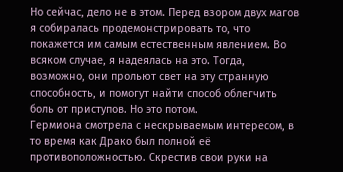Но сейчас, дело не в этом. Перед взором двух магов я собиралась продемонстрировать то, что покажется им самым естественным явлением. Во всяком случае, я надеялась на это. Тогда, возможно, они прольют свет на эту странную способность, и помогут найти способ облегчить боль от приступов. Но это потом.
Гермиона смотрела с нескрываемым интересом, в то время как Драко был полной её противоположностью. Скрестив свои руки на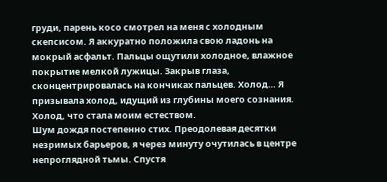груди, парень косо смотрел на меня с холодным скепсисом. Я аккуратно положила свою ладонь на мокрый асфальт. Пальцы ощутили холодное, влажное покрытие мелкой лужицы. Закрыв глаза, сконцентрировалась на кончиках пальцев. Холод… Я призывала холод, идущий из глубины моего сознания. Холод, что стала моим естеством.
Шум дождя постепенно стих. Преодолевая десятки незримых барьеров, я через минуту очутилась в центре непроглядной тьмы. Спустя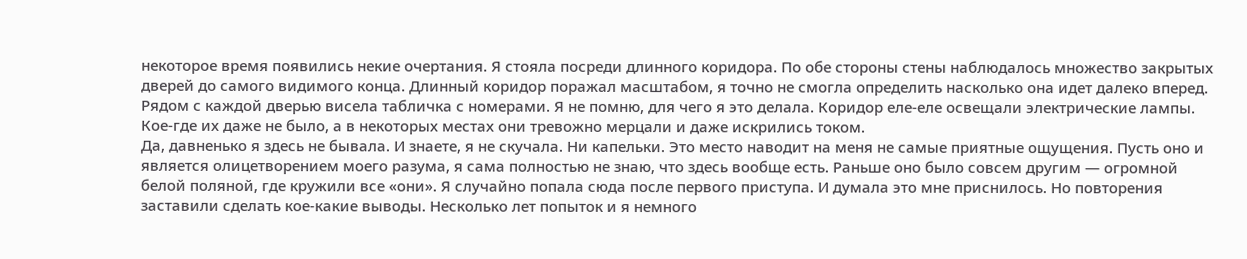некоторое время появились некие очертания. Я стояла посреди длинного коридора. По обе стороны стены наблюдалось множество закрытых дверей до самого видимого конца. Длинный коридор поражал масштабом, я точно не смогла определить насколько она идет далеко вперед. Рядом с каждой дверью висела табличка с номерами. Я не помню, для чего я это делала. Коридор еле-еле освещали электрические лампы. Кое-где их даже не было, а в некоторых местах они тревожно мерцали и даже искрились током.
Да, давненько я здесь не бывала. И знаете, я не скучала. Ни капельки. Это место наводит на меня не самые приятные ощущения. Пусть оно и является олицетворением моего разума, я сама полностью не знаю, что здесь вообще есть. Раньше оно было совсем другим — огромной белой поляной, где кружили все «они». Я случайно попала сюда после первого приступа. И думала это мне приснилось. Но повторения заставили сделать кое-какие выводы. Несколько лет попыток и я немного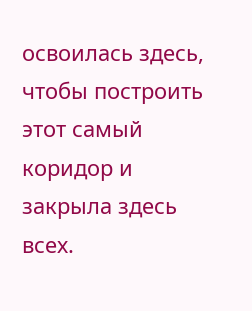освоилась здесь, чтобы построить этот самый коридор и закрыла здесь всех.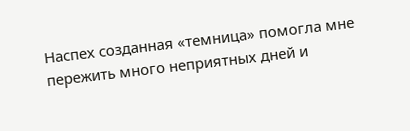Наспех созданная «темница» помогла мне пережить много неприятных дней и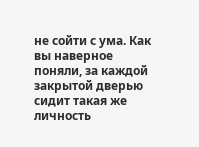не сойти с ума. Как вы наверное поняли, за каждой закрытой дверью сидит такая же личность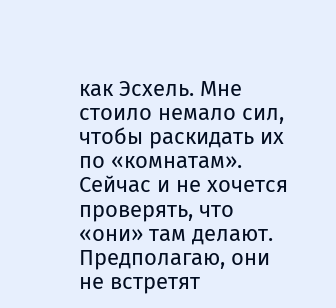как Эсхель. Мне стоило немало сил, чтобы раскидать их по «комнатам». Сейчас и не хочется проверять, что «они» там делают. Предполагаю, они не встретят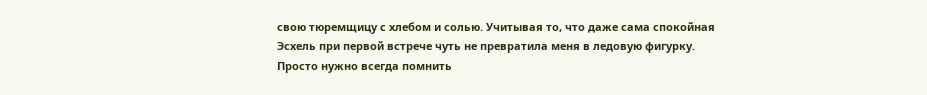свою тюремщицу с хлебом и солью. Учитывая то, что даже сама спокойная Эсхель при первой встрече чуть не превратила меня в ледовую фигурку. Просто нужно всегда помнить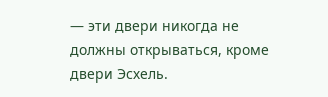— эти двери никогда не должны открываться, кроме двери Эсхель.